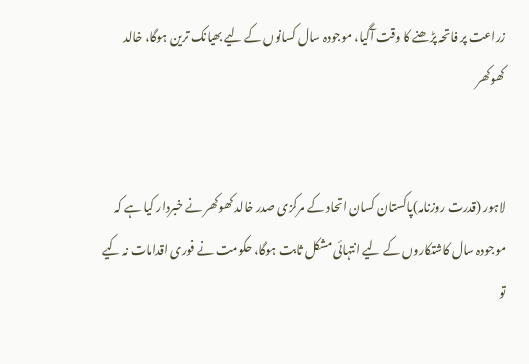زراعت پر فاتحہ پڑھنے کا وقت آگیا، موجودہ سال کسانوں کے لیے بھیانک ترین ہوگا، خالد کھوکھر


لاہور (قدرت روزنامہ)پاکستان کسان اتحاد کے مرکزی صدر خالد کھوکھر نے خبردار کیا ہے کہ موجودہ سال کاشتکاروں کے لیے انتہائی مشکل ثابت ہوگا، حکومت نے فوری اقدامات نہ کیے تو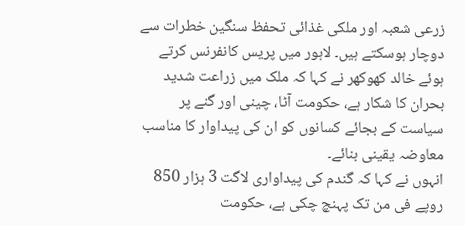زرعی شعبہ اور ملکی غذائی تحفظ سنگین خطرات سے دوچار ہوسکتے ہیں۔ لاہور میں پریس کانفرنس کرتے ہوئے خالد کھوکھر نے کہا کہ ملک میں زراعت شدید بحران کا شکار ہے، حکومت آٹا، چینی اور گنے پر سیاست کے بجائے کسانوں کو ان کی پیداوار کا مناسب معاوضہ یقینی بنائے۔
انہوں نے کہا کہ گندم کی پیداواری لاگت 3 ہزار 850 روپے فی من تک پہنچ چکی ہے، حکومت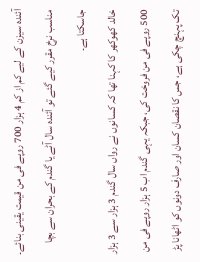آئندہ سیزن کے لیے کم از کم 4 ہزار 700 روپے فی من قیمت یقینی بنائے۔ مناسب نرخ مقرر کیے گئے تو آئندہ سال آٹے یا گندم کے بحران سے بچا جاسکتا ہے۔
خالد کھوکھر کا کہنا تھا کہ کسانوں نے رواں سال گندم 3 ہزار سے 3 ہزار 500 روپے فی من فروخت کی، جبکہ یہی گندم اب 5 ہزار روپے فی من تک پہنچ چکی ہے، جس کا نقصان کسان اور صارف دونوں کو اٹھانا پڑ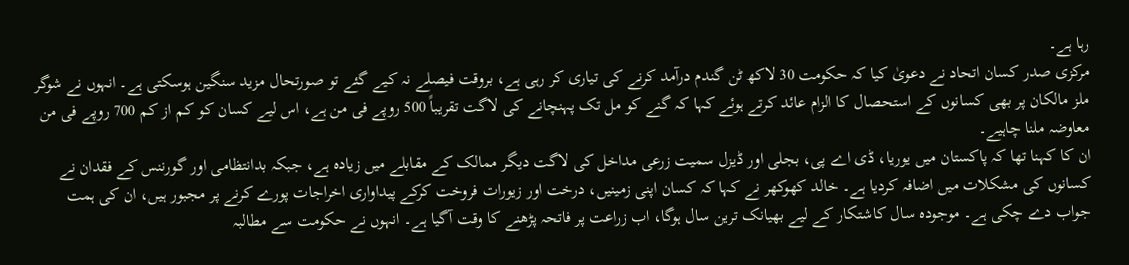رہا ہے۔
مرکزی صدر کسان اتحاد نے دعویٰ کیا کہ حکومت 30 لاکھ ٹن گندم درآمد کرنے کی تیاری کر رہی ہے، بروقت فیصلے نہ کیے گئے تو صورتحال مزید سنگین ہوسکتی ہے۔ انہوں نے شوگر ملز مالکان پر بھی کسانوں کے استحصال کا الزام عائد کرتے ہوئے کہا کہ گنے کو مل تک پہنچانے کی لاگت تقریباً 500 روپے فی من ہے، اس لیے کسان کو کم از کم 700 روپے فی من معاوضہ ملنا چاہیے۔
ان کا کہنا تھا کہ پاکستان میں یوریا، ڈی اے پی، بجلی اور ڈیزل سمیت زرعی مداخل کی لاگت دیگر ممالک کے مقابلے میں زیادہ ہے، جبکہ بدانتظامی اور گورننس کے فقدان نے کسانوں کی مشکلات میں اضافہ کردیا ہے۔ خالد کھوکھر نے کہا کہ کسان اپنی زمینیں، درخت اور زیورات فروخت کرکے پیداواری اخراجات پورے کرنے پر مجبور ہیں، ان کی ہمت جواب دے چکی ہے۔ موجودہ سال کاشتکار کے لیے بھیانک ترین سال ہوگا، اب زراعت پر فاتحہ پڑھنے کا وقت آگیا ہے۔ انہوں نے حکومت سے مطالبہ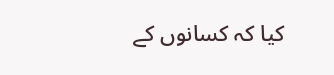کیا کہ کسانوں کے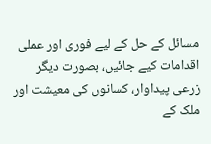مسائل کے حل کے لیے فوری اور عملی اقدامات کیے جائیں، بصورت دیگر زرعی پیداوار، کسانوں کی معیشت اور ملک کے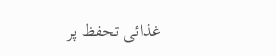غذائی تحفظ پر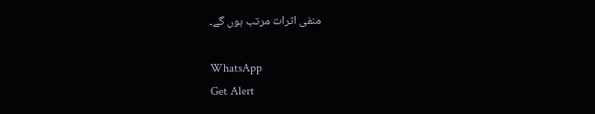منفی اثرات مرتب ہوں گے۔

WhatsApp
Get Alert